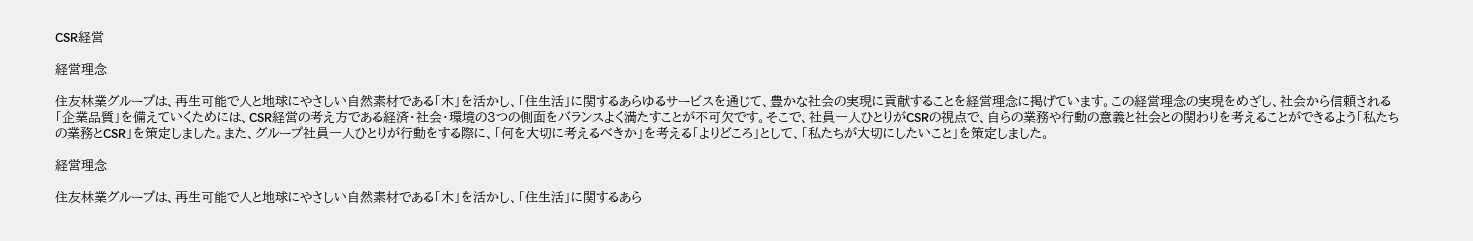CSR経営

経営理念

住友林業グループは、再生可能で人と地球にやさしい自然素材である「木」を活かし、「住生活」に関するあらゆるサービスを通じて、豊かな社会の実現に貢献することを経営理念に掲げています。この経営理念の実現をめざし、社会から信頼される「企業品質」を備えていくためには、CSR経営の考え方である経済・社会・環境の3つの側面をバランスよく満たすことが不可欠です。そこで、社員一人ひとりがCSRの視点で、自らの業務や行動の意義と社会との関わりを考えることができるよう「私たちの業務とCSR」を策定しました。また、グループ社員一人ひとりが行動をする際に、「何を大切に考えるべきか」を考える「よりどころ」として、「私たちが大切にしたいこと」を策定しました。

経営理念

住友林業グループは、再生可能で人と地球にやさしい自然素材である「木」を活かし、「住生活」に関するあら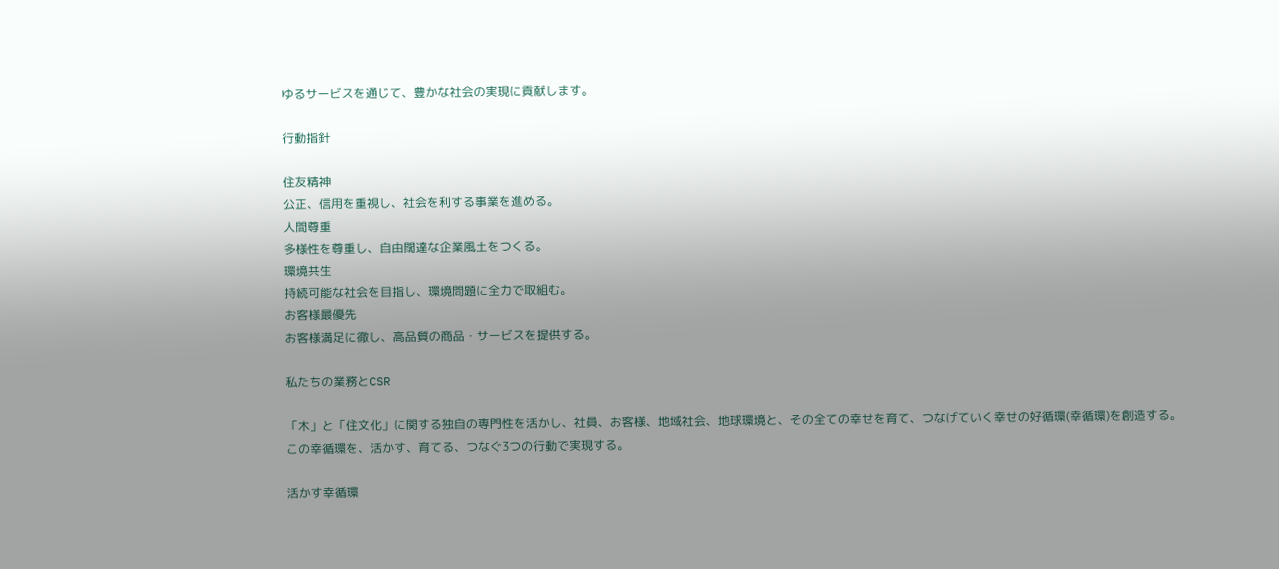ゆるサービスを通じて、豊かな社会の実現に貢献します。

行動指針

住友精神
公正、信用を重視し、社会を利する事業を進める。
人間尊重
多様性を尊重し、自由闊達な企業風土をつくる。
環境共生
持続可能な社会を目指し、環境問題に全力で取組む。
お客様最優先
お客様満足に徹し、高品質の商品・サービスを提供する。

私たちの業務とCSR

「木」と「住文化」に関する独自の専門性を活かし、社員、お客様、地域社会、地球環境と、その全ての幸せを育て、つなげていく幸せの好循環(幸循環)を創造する。この幸循環を、活かす、育てる、つなぐ3つの行動で実現する。

活かす幸循環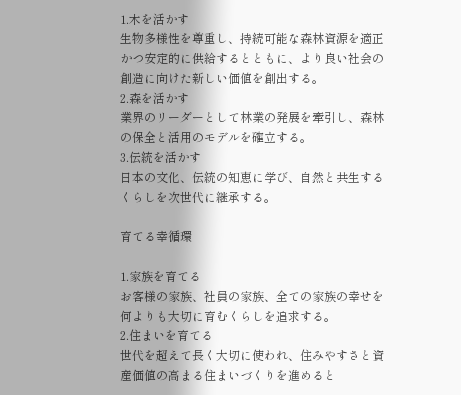1.木を活かす
生物多様性を尊重し、持続可能な森林資源を適正かつ安定的に供給するとともに、より良い社会の創造に向けた新しい価値を創出する。
2.森を活かす
業界のリーダーとして林業の発展を牽引し、森林の保全と活用のモデルを確立する。
3.伝統を活かす
日本の文化、伝統の知恵に学び、自然と共生するくらしを次世代に継承する。

育てる幸循環

1.家族を育てる
お客様の家族、社員の家族、全ての家族の幸せを何よりも大切に育むくらしを追求する。
2.住まいを育てる
世代を超えて長く大切に使われ、住みやすさと資産価値の高まる住まいづくりを進めると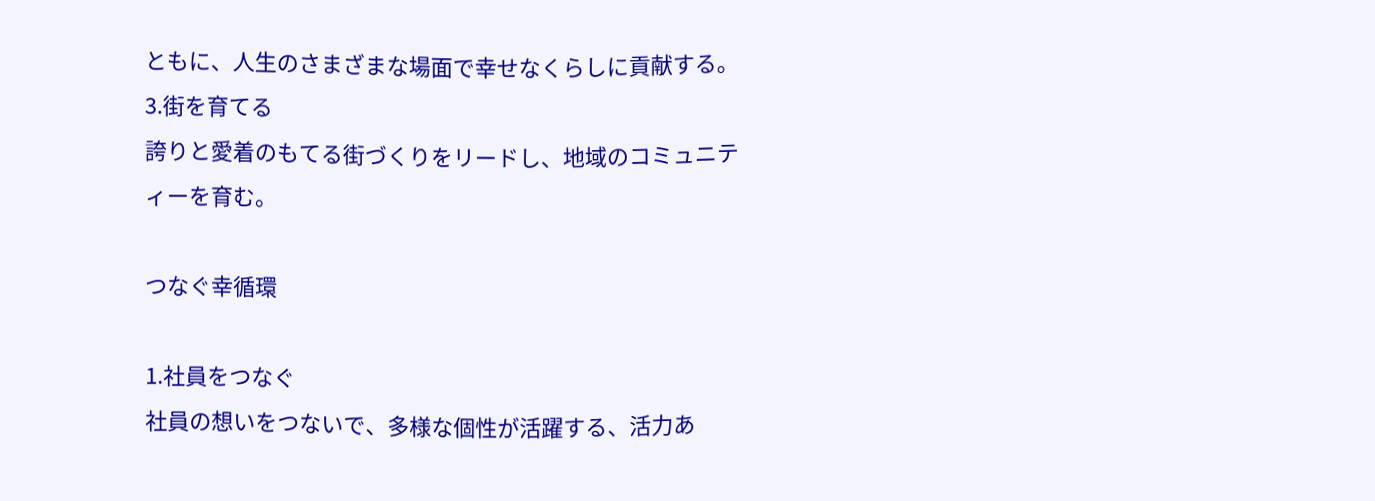ともに、人生のさまざまな場面で幸せなくらしに貢献する。
3.街を育てる
誇りと愛着のもてる街づくりをリードし、地域のコミュニティーを育む。

つなぐ幸循環

1.社員をつなぐ
社員の想いをつないで、多様な個性が活躍する、活力あ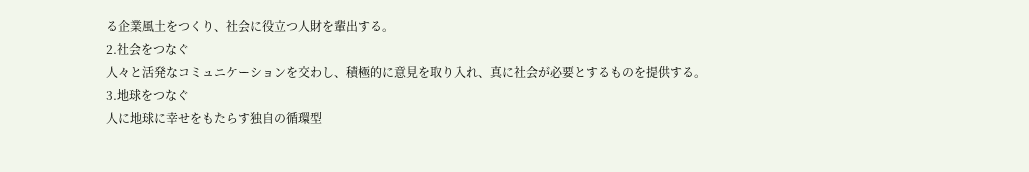る企業風土をつくり、社会に役立つ人財を輩出する。
2.社会をつなぐ
人々と活発なコミュニケーションを交わし、積極的に意見を取り入れ、真に社会が必要とするものを提供する。
3.地球をつなぐ
人に地球に幸せをもたらす独自の循環型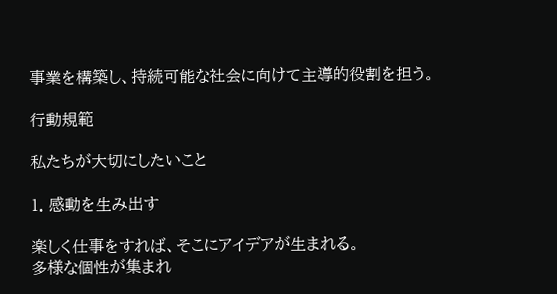事業を構築し、持続可能な社会に向けて主導的役割を担う。

行動規範

私たちが大切にしたいこと

1. 感動を生み出す

楽しく仕事をすれば、そこにアイデアが生まれる。
多様な個性が集まれ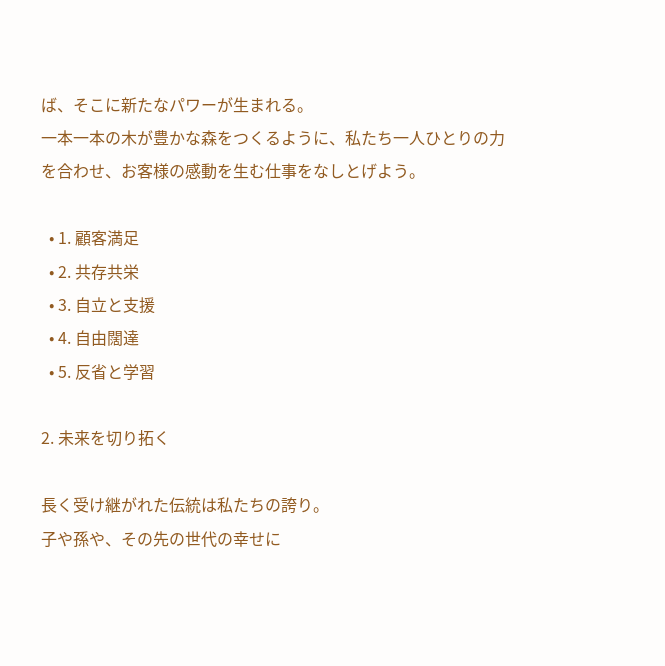ば、そこに新たなパワーが生まれる。
一本一本の木が豊かな森をつくるように、私たち一人ひとりの力を合わせ、お客様の感動を生む仕事をなしとげよう。

  • 1. 顧客満足
  • 2. 共存共栄
  • 3. 自立と支援
  • 4. 自由闊達
  • 5. 反省と学習

2. 未来を切り拓く

長く受け継がれた伝統は私たちの誇り。
子や孫や、その先の世代の幸せに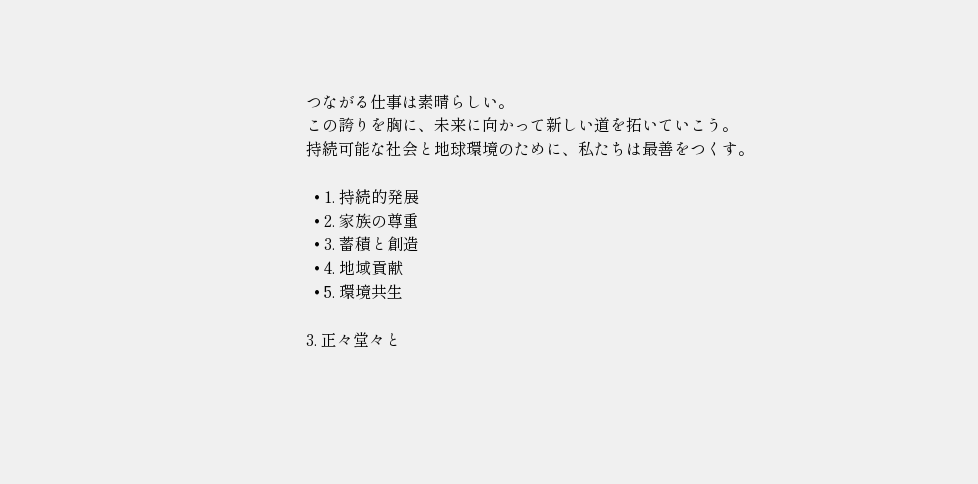つながる仕事は素晴らしい。
この誇りを胸に、未来に向かって新しい道を拓いていこう。
持続可能な社会と地球環境のために、私たちは最善をつくす。

  • 1. 持続的発展
  • 2. 家族の尊重
  • 3. 蓄積と創造
  • 4. 地域貢献
  • 5. 環境共生

3. 正々堂々と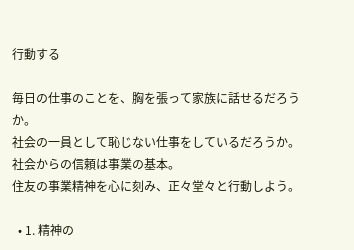行動する

毎日の仕事のことを、胸を張って家族に話せるだろうか。
社会の一員として恥じない仕事をしているだろうか。
社会からの信頼は事業の基本。
住友の事業精神を心に刻み、正々堂々と行動しよう。

  • 1. 精神の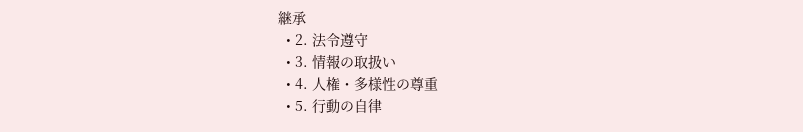継承
  • 2. 法令遵守
  • 3. 情報の取扱い
  • 4. 人権・多様性の尊重
  • 5. 行動の自律